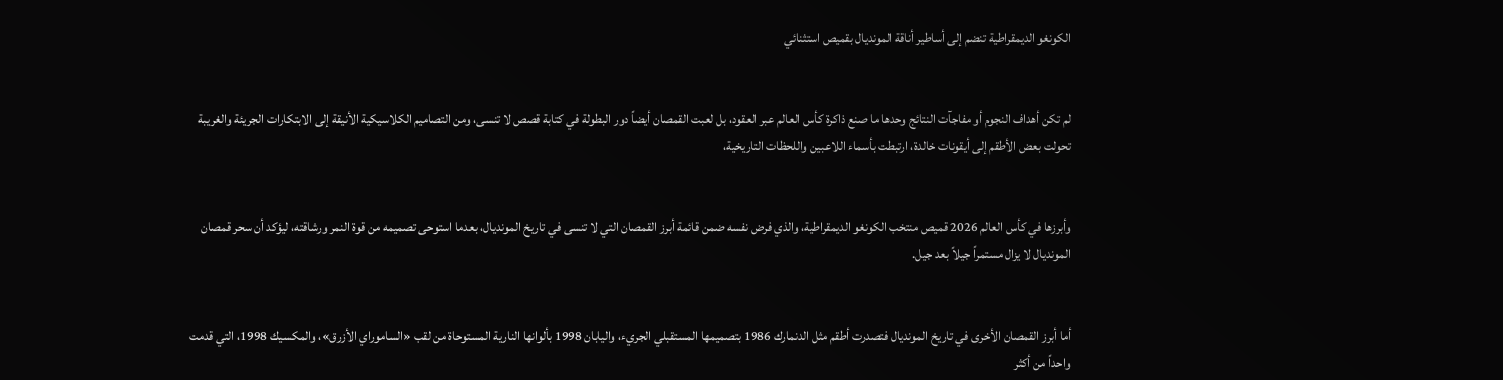الكونغو الديمقراطية تنضم إلى أساطير أناقة المونديال بقميص استثنائي


لم تكن أهداف النجوم أو مفاجآت النتائج وحدها ما صنع ذاكرة كأس العالم عبر العقود، بل لعبت القمصان أيضاً دور البطولة في كتابة قصص لا تنسى، ومن التصاميم الكلاسيكية الأنيقة إلى الابتكارات الجريئة والغريبة تحولت بعض الأطقم إلى أيقونات خالدة، ارتبطت بأسماء اللاعبين واللحظات التاريخية،


وأبرزها في كأس العالم 2026 قميص منتخب الكونغو الديمقراطية، والذي فرض نفسه ضمن قائمة أبرز القمصان التي لا تنسى في تاريخ المونديال، بعدما استوحى تصميمه من قوة النمر ورشاقته، ليؤكد أن سحر قمصان المونديال لا يزال مستمراً جيلاً بعد جيل.


أما أبرز القمصان الأخرى في تاريخ المونديال فتصدرت أطقم مثل الدنمارك 1986 بتصميمها المستقبلي الجريء، واليابان 1998 بألوانها النارية المستوحاة من لقب «الساموراي الأزرق»، والمكسيك 1998، التي قدمت واحداً من أكثر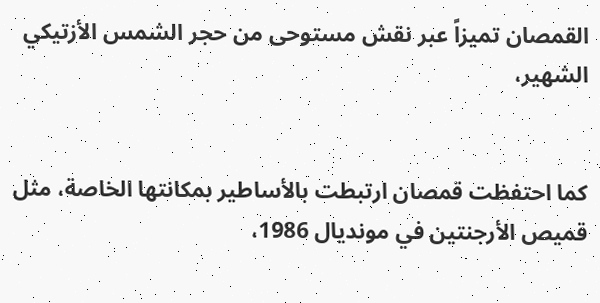القمصان تميزاً عبر نقش مستوحى من حجر الشمس الأزتيكي الشهير،


كما احتفظت قمصان ارتبطت بالأساطير بمكانتها الخاصة، مثل قميص الأرجنتين في مونديال 1986،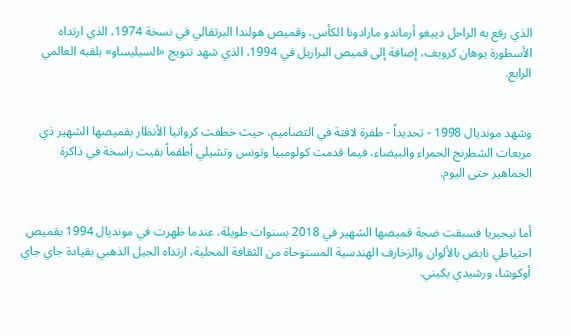الذي رفع به الراحل دييغو أرماندو مارادونا الكأس، وقميص هولندا البرتقالي في نسخة 1974، الذي ارتداه الأسطورة يوهان كرويف، إضافة إلى قميص البرازيل في 1994، الذي شهد تتويج «السيليساو» بلقبه العالمي الرابع.


وشهد مونديال 1998 - تحديداً - طفرة لافتة في التصاميم، حيث خطفت كرواتيا الأنظار بقميصها الشهير ذي مربعات الشطرنج الحمراء والبيضاء، فيما قدمت كولومبيا وتونس وتشيلي أطقماً بقيت راسخة في ذاكرة الجماهير حتى اليوم.


أما نيجيريا فسبقت ضجة قميصها الشهير في 2018 بسنوات طويلة، عندما ظهرت في مونديال 1994 بقميص احتياطي نابض بالألوان والزخارف الهندسية المستوحاة من الثقافة المحلية، ارتداه الجيل الذهبي بقيادة جاي جاي أوكوشا، ورشيدي يكيني.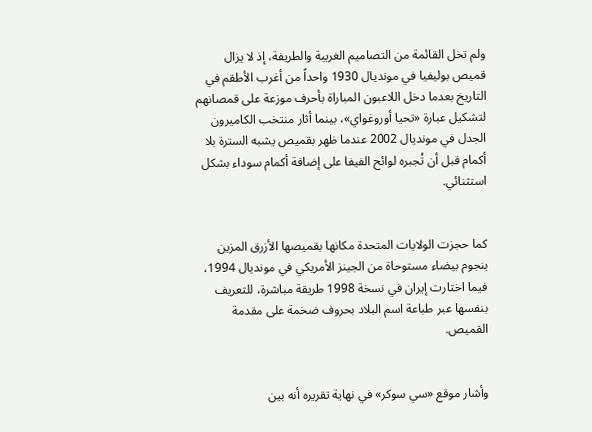ولم تخل القائمة من التصاميم الغريبة والطريفة، إذ لا يزال قميص بوليفيا في مونديال 1930 واحداً من أغرب الأطقم في التاريخ بعدما دخل اللاعبون المباراة بأحرف موزعة على قمصانهم لتشكيل عبارة «تحيا أوروغواي»، بينما أثار منتخب الكاميرون الجدل في مونديال 2002 عندما ظهر بقميص يشبه السترة بلا أكمام قبل أن تُجبره لوائح الفيفا على إضافة أكمام سوداء بشكل استثنائي.


كما حجزت الولايات المتحدة مكانها بقميصها الأزرق المزين بنجوم بيضاء مستوحاة من الجينز الأمريكي في مونديال 1994، فيما اختارت إيران في نسخة 1998 طريقة مباشرة، للتعريف بنفسها عبر طباعة اسم البلاد بحروف ضخمة على مقدمة القميص.


وأشار موقع «سي سوكر» في نهاية تقريره أنه بين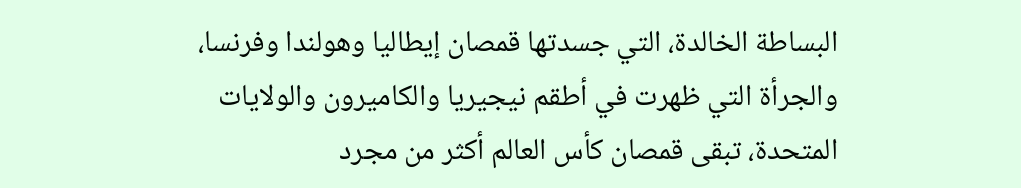البساطة الخالدة، التي جسدتها قمصان إيطاليا وهولندا وفرنسا، والجرأة التي ظهرت في أطقم نيجيريا والكاميرون والولايات المتحدة، تبقى قمصان كأس العالم أكثر من مجرد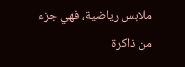ملابس رياضية، فهي جزء من ذاكرة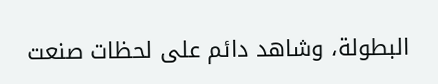البطولة، وشاهد دائم على لحظات صنعت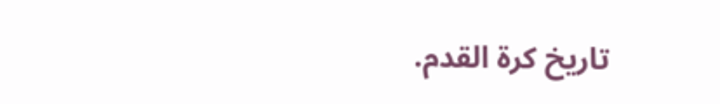تاريخ كرة القدم.